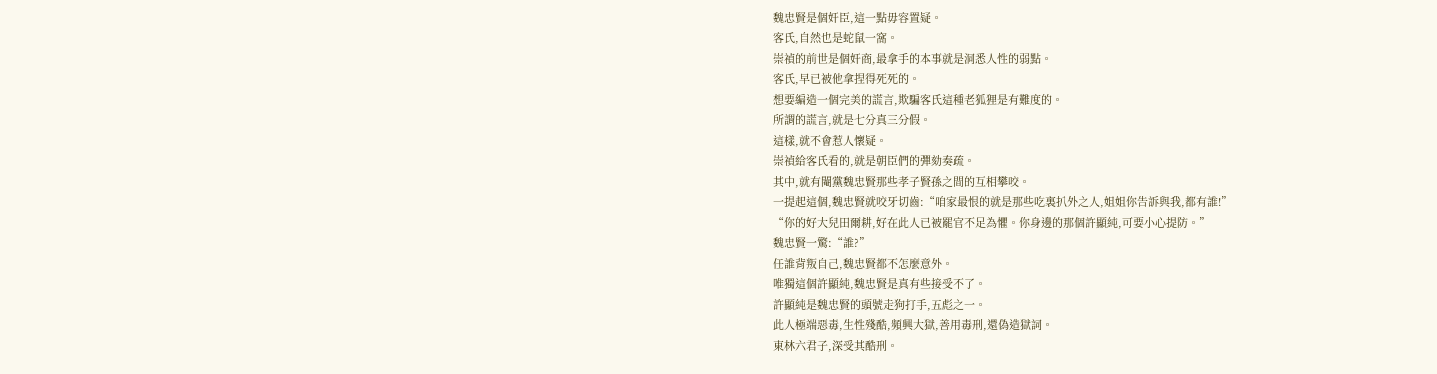魏忠賢是個奸臣,這一點毋容置疑。
客氏,自然也是蛇鼠一窩。
崇禎的前世是個奸商,最拿手的本事就是洞悉人性的弱點。
客氏,早已被他拿捏得死死的。
想要編造一個完美的謊言,欺騙客氏這種老狐狸是有難度的。
所謂的謊言,就是七分真三分假。
這樣,就不會惹人懷疑。
崇禎給客氏看的,就是朝臣們的彈劾奏疏。
其中,就有閹黨魏忠賢那些孝子賢孫之間的互相攀咬。
一提起這個,魏忠賢就咬牙切齒:“咱家最恨的就是那些吃裏扒外之人,姐姐你告訴與我,都有誰!”
“你的好大兒田爾耕,好在此人已被罷官不足為懼。你身邊的那個許顯純,可要小心提防。”
魏忠賢一驚:“誰?”
任誰背叛自己,魏忠賢都不怎麼意外。
唯獨這個許顯純,魏忠賢是真有些接受不了。
許顯純是魏忠賢的頭號走狗打手,五彪之一。
此人極端惡毒,生性殘酷,頻興大獄,善用毒刑,還偽造獄詞。
東林六君子,深受其酷刑。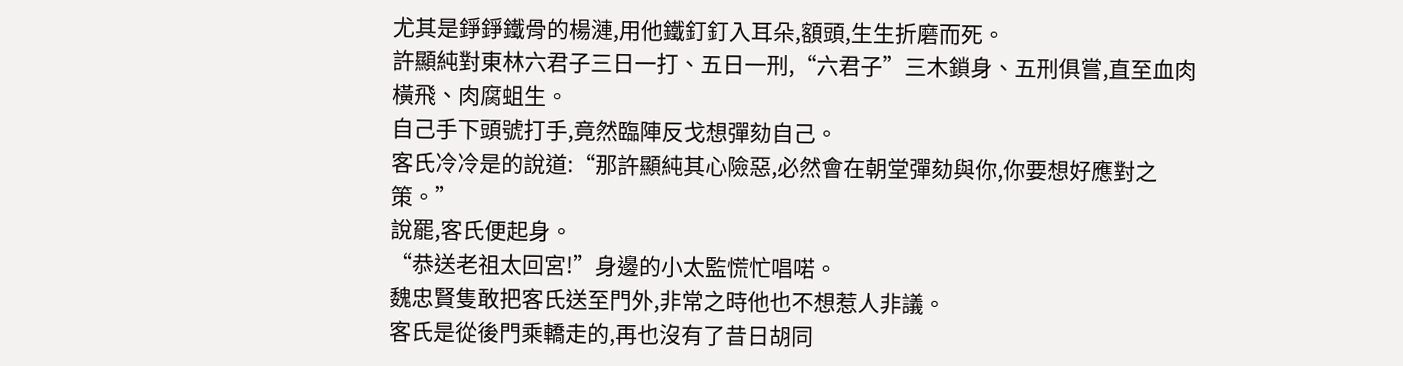尤其是錚錚鐵骨的楊漣,用他鐵釘釘入耳朵,額頭,生生折磨而死。
許顯純對東林六君子三日一打、五日一刑,“六君子”三木鎖身、五刑俱嘗,直至血肉橫飛、肉腐蛆生。
自己手下頭號打手,竟然臨陣反戈想彈劾自己。
客氏冷冷是的說道:“那許顯純其心險惡,必然會在朝堂彈劾與你,你要想好應對之策。”
說罷,客氏便起身。
“恭送老祖太回宮!”身邊的小太監慌忙唱喏。
魏忠賢隻敢把客氏送至門外,非常之時他也不想惹人非議。
客氏是從後門乘轎走的,再也沒有了昔日胡同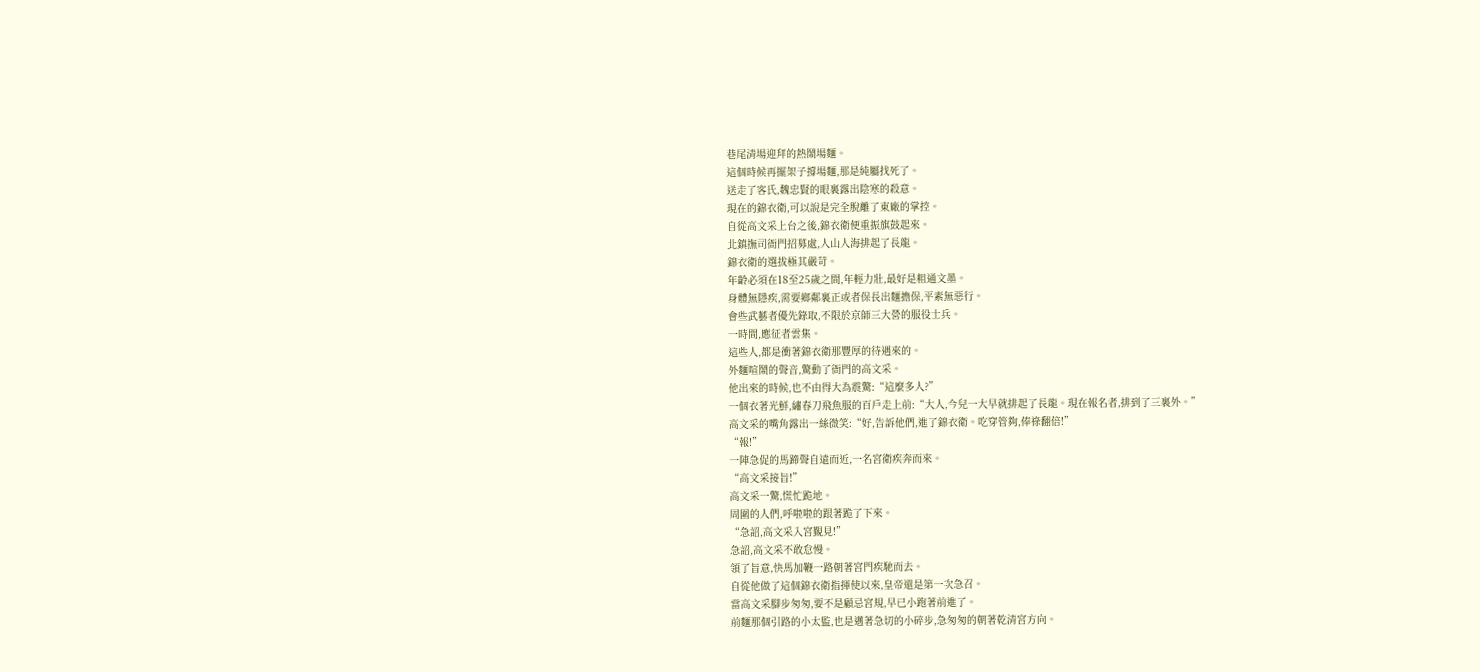巷尾清場迎拜的熱鬧場麵。
這個時候再擺架子撐場麵,那是純屬找死了。
送走了客氏,魏忠賢的眼裏露出陰寒的殺意。
現在的錦衣衛,可以說是完全脫離了東廠的掌控。
自從高文采上台之後,錦衣衛便重振旗鼓起來。
北鎮撫司衙門招募處,人山人海排起了長龍。
錦衣衛的選拔極其嚴苛。
年齡必須在18至25歲之間,年輕力壯,最好是粗通文墨。
身體無隱疾,需要鄉鄰裏正或者保長出麵擔保,平素無惡行。
會些武藝者優先錄取,不限於京師三大營的服役士兵。
一時間,應征者雲集。
這些人,都是衝著錦衣衛那豐厚的待遇來的。
外麵喧鬧的聲音,驚動了衙門的高文采。
他出來的時候,也不由得大為震驚:“這麼多人?”
一個衣著光鮮,繡春刀飛魚服的百戶走上前:“大人,今兒一大早就排起了長龍。現在報名者,排到了三裏外。”
高文采的嘴角露出一絲微笑:“好,告訴他們,進了錦衣衛。吃穿管夠,俸祿翻倍!”
“報!”
一陣急促的馬蹄聲自遠而近,一名宮衛疾奔而來。
“高文采接旨!”
高文采一驚,慌忙跪地。
周圍的人們,呼啦啦的跟著跪了下來。
“急詔,高文采入宮覲見!”
急詔,高文采不敢怠慢。
領了旨意,快馬加鞭一路朝著宮門疾馳而去。
自從他做了這個錦衣衛指揮使以來,皇帝還是第一次急召。
當高文采腳步匆匆,要不是顧忌宮規,早已小跑著前進了。
前麵那個引路的小太監,也是邁著急切的小碎步,急匆匆的朝著乾清宮方向。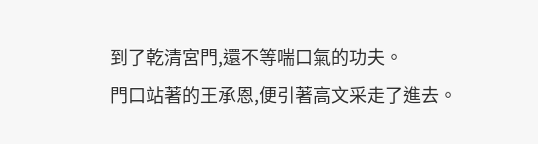到了乾清宮門,還不等喘口氣的功夫。
門口站著的王承恩,便引著高文采走了進去。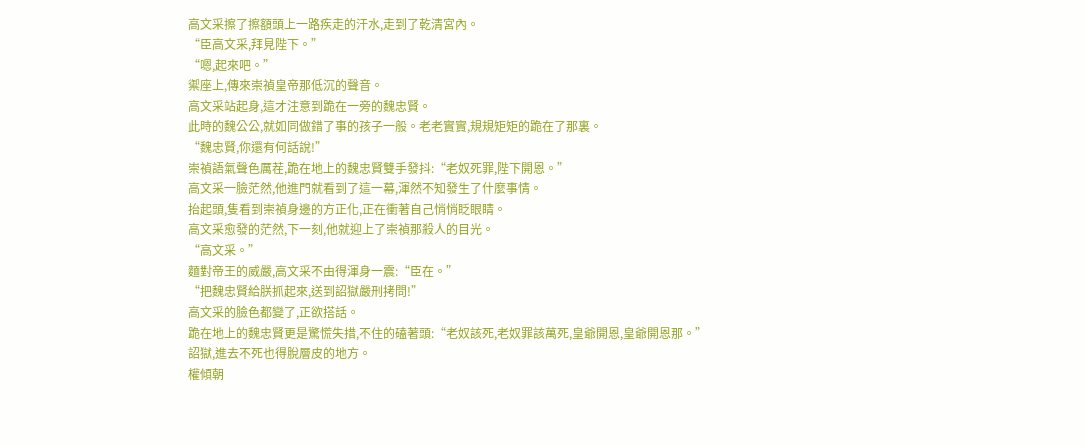高文采擦了擦額頭上一路疾走的汗水,走到了乾清宮內。
“臣高文采,拜見陛下。”
“嗯,起來吧。”
禦座上,傳來崇禎皇帝那低沉的聲音。
高文采站起身,這才注意到跪在一旁的魏忠賢。
此時的魏公公,就如同做錯了事的孩子一般。老老實實,規規矩矩的跪在了那裏。
“魏忠賢,你還有何話說!”
崇禎語氣聲色厲茬,跪在地上的魏忠賢雙手發抖:“老奴死罪,陛下開恩。”
高文采一臉茫然,他進門就看到了這一幕,渾然不知發生了什麼事情。
抬起頭,隻看到崇禎身邊的方正化,正在衝著自己悄悄眨眼睛。
高文采愈發的茫然,下一刻,他就迎上了崇禎那殺人的目光。
“高文采。”
麵對帝王的威嚴,高文采不由得渾身一震:“臣在。”
“把魏忠賢給朕抓起來,送到詔獄嚴刑拷問!”
高文采的臉色都變了,正欲搭話。
跪在地上的魏忠賢更是驚慌失措,不住的磕著頭:“老奴該死,老奴罪該萬死,皇爺開恩,皇爺開恩那。”
詔獄,進去不死也得脫層皮的地方。
權傾朝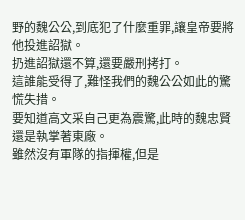野的魏公公,到底犯了什麼重罪,讓皇帝要將他投進詔獄。
扔進詔獄還不算,還要嚴刑拷打。
這誰能受得了,難怪我們的魏公公如此的驚慌失措。
要知道高文采自己更為震驚,此時的魏忠賢還是執掌著東廠。
雖然沒有軍隊的指揮權,但是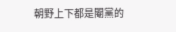朝野上下都是閹黨的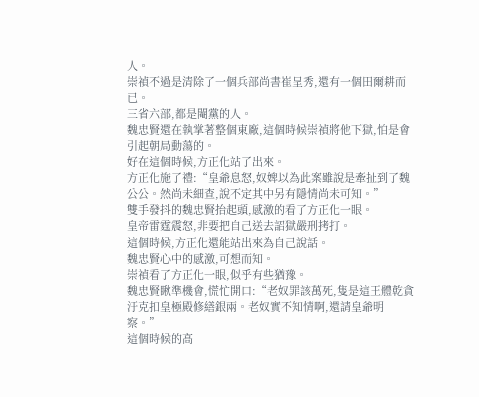人。
崇禎不過是清除了一個兵部尚書崔呈秀,還有一個田爾耕而已。
三省六部,都是閹黨的人。
魏忠賢還在執掌著整個東廠,這個時候崇禎將他下獄,怕是會引起朝局動蕩的。
好在這個時候,方正化站了出來。
方正化施了禮:“皇爺息怒,奴婢以為此案雖說是牽扯到了魏公公。然尚未細查,說不定其中另有隱情尚未可知。”
雙手發抖的魏忠賢抬起頭,感激的看了方正化一眼。
皇帝雷霆震怒,非要把自己送去詔獄嚴刑拷打。
這個時候,方正化還能站出來為自己說話。
魏忠賢心中的感激,可想而知。
崇禎看了方正化一眼,似乎有些猶豫。
魏忠賢瞅準機會,慌忙開口:“老奴罪該萬死,隻是這王體乾貪汙克扣皇極殿修繕銀兩。老奴實不知情啊,還請皇爺明察。”
這個時候的高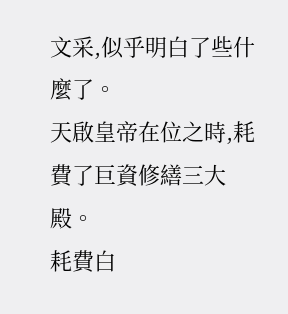文采,似乎明白了些什麼了。
天啟皇帝在位之時,耗費了巨資修繕三大殿。
耗費白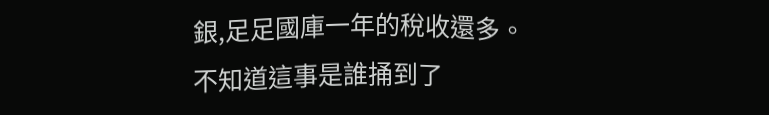銀,足足國庫一年的稅收還多。
不知道這事是誰捅到了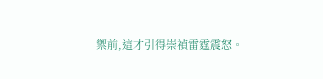禦前,這才引得崇禎雷霆震怒。